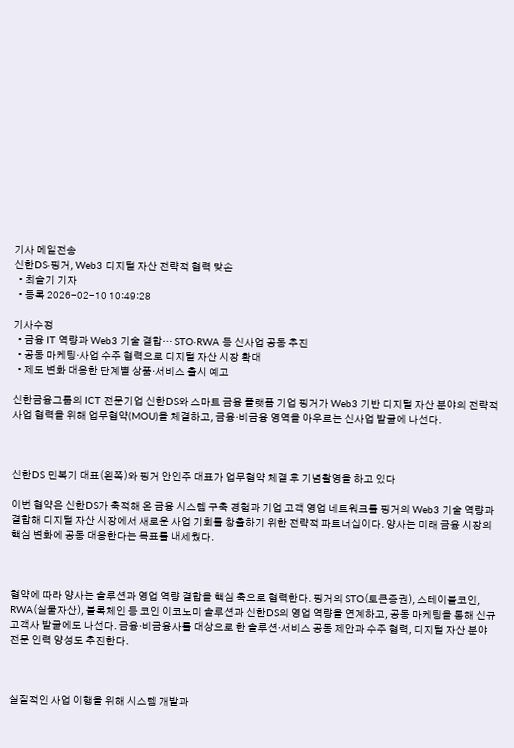기사 메일전송
신한DS·핑거, Web3 디지털 자산 전략적 협력 맞손
  • 최슬기 기자
  • 등록 2026-02-10 10:49:28

기사수정
  • 금융 IT 역량과 Web3 기술 결합… STO·RWA 등 신사업 공동 추진
  • 공동 마케팅·사업 수주 협력으로 디지털 자산 시장 확대
  • 제도 변화 대응한 단계별 상품·서비스 출시 예고

신한금융그룹의 ICT 전문기업 신한DS와 스마트 금융 플랫폼 기업 핑거가 Web3 기반 디지털 자산 분야의 전략적 사업 협력을 위해 업무협약(MOU)을 체결하고, 금융·비금융 영역을 아우르는 신사업 발굴에 나선다.



신한DS 민복기 대표(왼쪽)와 핑거 안인주 대표가 업무협약 체결 후 기념촬영을 하고 있다

이번 협약은 신한DS가 축적해 온 금융 시스템 구축 경험과 기업 고객 영업 네트워크를 핑거의 Web3 기술 역량과 결합해 디지털 자산 시장에서 새로운 사업 기회를 창출하기 위한 전략적 파트너십이다. 양사는 미래 금융 시장의 핵심 변화에 공동 대응한다는 목표를 내세웠다.



협약에 따라 양사는 솔루션과 영업 역량 결합을 핵심 축으로 협력한다. 핑거의 STO(토큰증권), 스테이블코인, RWA(실물자산), 블록체인 등 코인 이코노미 솔루션과 신한DS의 영업 역량을 연계하고, 공동 마케팅을 통해 신규 고객사 발굴에도 나선다. 금융·비금융사를 대상으로 한 솔루션·서비스 공동 제안과 수주 협력, 디지털 자산 분야 전문 인력 양성도 추진한다.



실질적인 사업 이행을 위해 시스템 개발과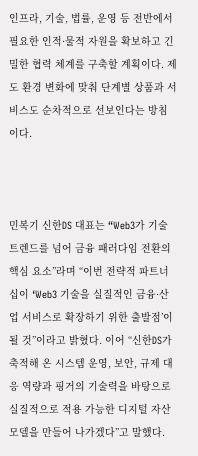인프라, 기술, 법률, 운영 등 전반에서 필요한 인적·물적 자원을 확보하고 긴밀한 협력 체계를 구축할 계획이다. 제도 환경 변화에 맞춰 단계별 상품과 서비스도 순차적으로 선보인다는 방침이다.



민복기 신한DS 대표는 “Web3가 기술 트렌드를 넘어 금융 패러다임 전환의 핵심 요소”라며 “이번 전략적 파트너십이 ‘Web3 기술을 실질적인 금융·산업 서비스로 확장하기 위한 출발점’이 될 것”이라고 밝혔다. 이어 “신한DS가 축적해 온 시스템 운영, 보안, 규제 대응 역량과 핑거의 기술력을 바탕으로 실질적으로 적용 가능한 디지털 자산 모델을 만들어 나가겠다”고 말했다.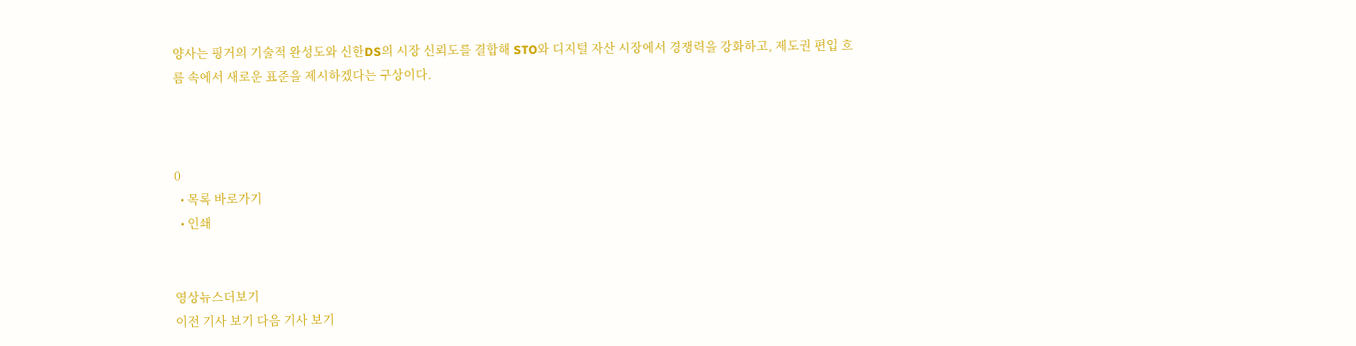양사는 핑거의 기술적 완성도와 신한DS의 시장 신뢰도를 결합해 STO와 디지털 자산 시장에서 경쟁력을 강화하고, 제도권 편입 흐름 속에서 새로운 표준을 제시하겠다는 구상이다.



0
  • 목록 바로가기
  • 인쇄


영상뉴스더보기
이전 기사 보기 다음 기사 보기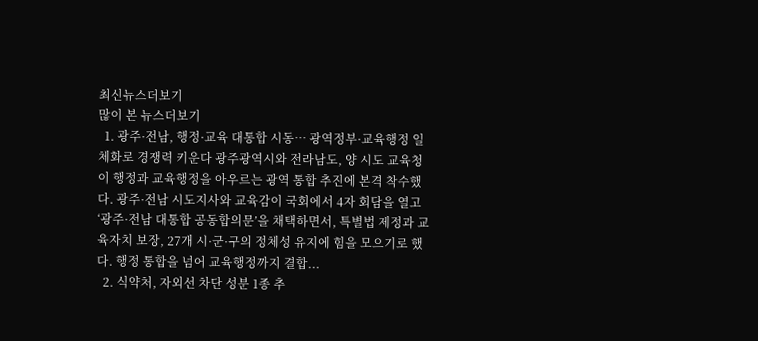최신뉴스더보기
많이 본 뉴스더보기
  1. 광주·전남, 행정·교육 대통합 시동… 광역정부·교육행정 일체화로 경쟁력 키운다 광주광역시와 전라남도, 양 시도 교육청이 행정과 교육행정을 아우르는 광역 통합 추진에 본격 착수했다. 광주·전남 시도지사와 교육감이 국회에서 4자 회담을 열고 ‘광주·전남 대통합 공동합의문’을 채택하면서, 특별법 제정과 교육자치 보장, 27개 시·군·구의 정체성 유지에 힘을 모으기로 했다. 행정 통합을 넘어 교육행정까지 결합...
  2. 식약처, 자외선 차단 성분 1종 추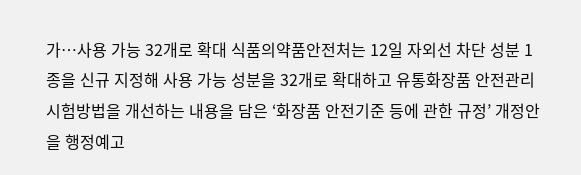가…사용 가능 32개로 확대 식품의약품안전처는 12일 자외선 차단 성분 1종을 신규 지정해 사용 가능 성분을 32개로 확대하고 유통화장품 안전관리 시험방법을 개선하는 내용을 담은 ‘화장품 안전기준 등에 관한 규정’ 개정안을 행정예고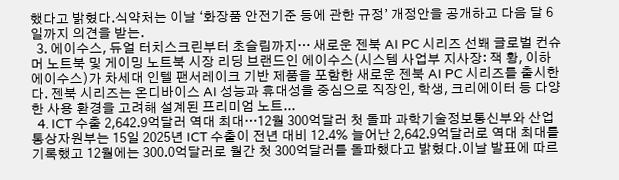했다고 밝혔다.식약처는 이날 ‘화장품 안전기준 등에 관한 규정’ 개정안을 공개하고 다음 달 6일까지 의견을 받는.
  3. 에이수스, 듀얼 터치스크린부터 초슬림까지… 새로운 젠북 AI PC 시리즈 선봬 글로벌 컨슈머 노트북 및 게이밍 노트북 시장 리딩 브랜드인 에이수스(시스템 사업부 지사장: 잭 황, 이하 에이수스)가 차세대 인텔 팬서레이크 기반 제품을 포함한 새로운 젠북 AI PC 시리즈를 출시한다. 젠북 시리즈는 온디바이스 AI 성능과 휴대성을 중심으로 직장인, 학생, 크리에이터 등 다양한 사용 환경을 고려해 설계된 프리미엄 노트...
  4. ICT 수출 2,642.9억달러 역대 최대…12월 300억달러 첫 돌파 과학기술정보통신부와 산업통상자원부는 15일 2025년 ICT 수출이 전년 대비 12.4% 늘어난 2,642.9억달러로 역대 최대를 기록했고 12월에는 300.0억달러로 월간 첫 300억달러를 돌파했다고 밝혔다.이날 발표에 따르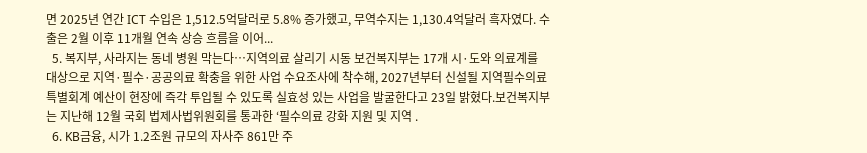면 2025년 연간 ICT 수입은 1,512.5억달러로 5.8% 증가했고, 무역수지는 1,130.4억달러 흑자였다. 수출은 2월 이후 11개월 연속 상승 흐름을 이어...
  5. 복지부, 사라지는 동네 병원 막는다…지역의료 살리기 시동 보건복지부는 17개 시·도와 의료계를 대상으로 지역·필수·공공의료 확충을 위한 사업 수요조사에 착수해, 2027년부터 신설될 지역필수의료 특별회계 예산이 현장에 즉각 투입될 수 있도록 실효성 있는 사업을 발굴한다고 23일 밝혔다.보건복지부는 지난해 12월 국회 법제사법위원회를 통과한 ‘필수의료 강화 지원 및 지역 .
  6. KB금융, 시가 1.2조원 규모의 자사주 861만 주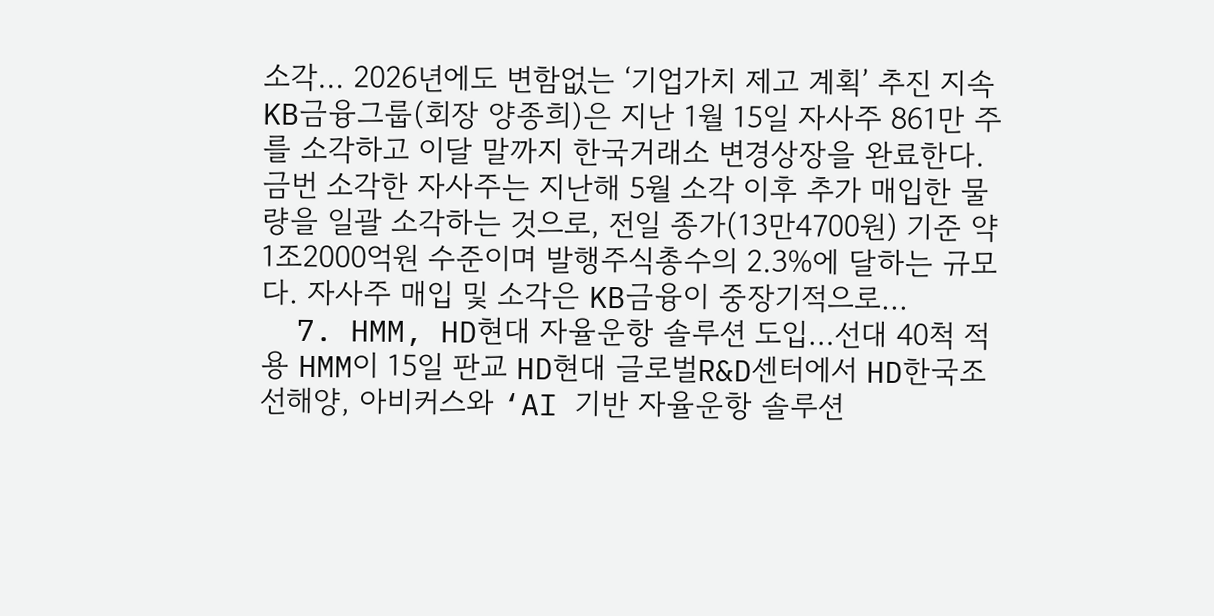소각… 2026년에도 변함없는 ‘기업가치 제고 계획’ 추진 지속 KB금융그룹(회장 양종희)은 지난 1월 15일 자사주 861만 주를 소각하고 이달 말까지 한국거래소 변경상장을 완료한다. 금번 소각한 자사주는 지난해 5월 소각 이후 추가 매입한 물량을 일괄 소각하는 것으로, 전일 종가(13만4700원) 기준 약 1조2000억원 수준이며 발행주식총수의 2.3%에 달하는 규모다. 자사주 매입 및 소각은 KB금융이 중장기적으로...
  7. HMM, HD현대 자율운항 솔루션 도입…선대 40척 적용 HMM이 15일 판교 HD현대 글로벌R&D센터에서 HD한국조선해양, 아비커스와 ‘AI 기반 자율운항 솔루션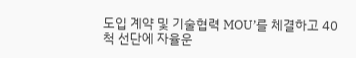도입 계약 및 기술협력 MOU’를 체결하고 40척 선단에 자율운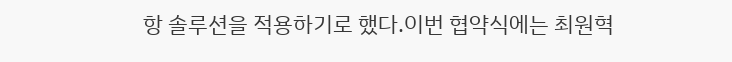항 솔루션을 적용하기로 했다.이번 협약식에는 최원혁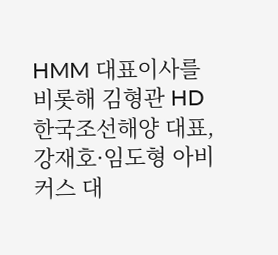HMM 대표이사를 비롯해 김형관 HD한국조선해양 대표, 강재호·임도형 아비커스 대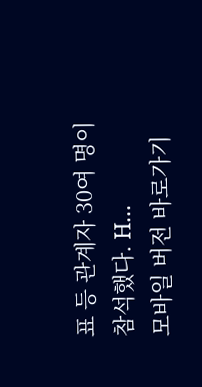표 등 관계자 30여 명이 참석했다. H...
모바일 버전 바로가기